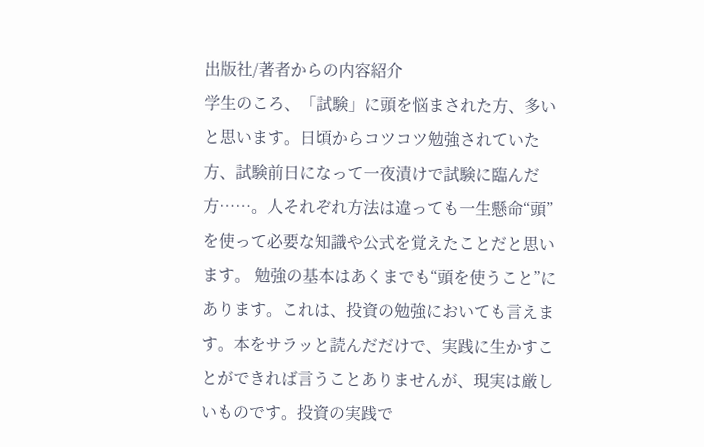出版社/著者からの内容紹介
学生のころ、「試験」に頭を悩まされた方、多いと思います。日頃からコツコツ勉強されていた方、試験前日になって一夜漬けで試験に臨んだ方……。人それぞれ方法は違っても一生懸命“頭”を使って必要な知識や公式を覚えたことだと思います。 勉強の基本はあくまでも“頭を使うこと”にあります。これは、投資の勉強においても言えます。本をサラッと読んだだけで、実践に生かすことができれば言うことありませんが、現実は厳しいものです。投資の実践で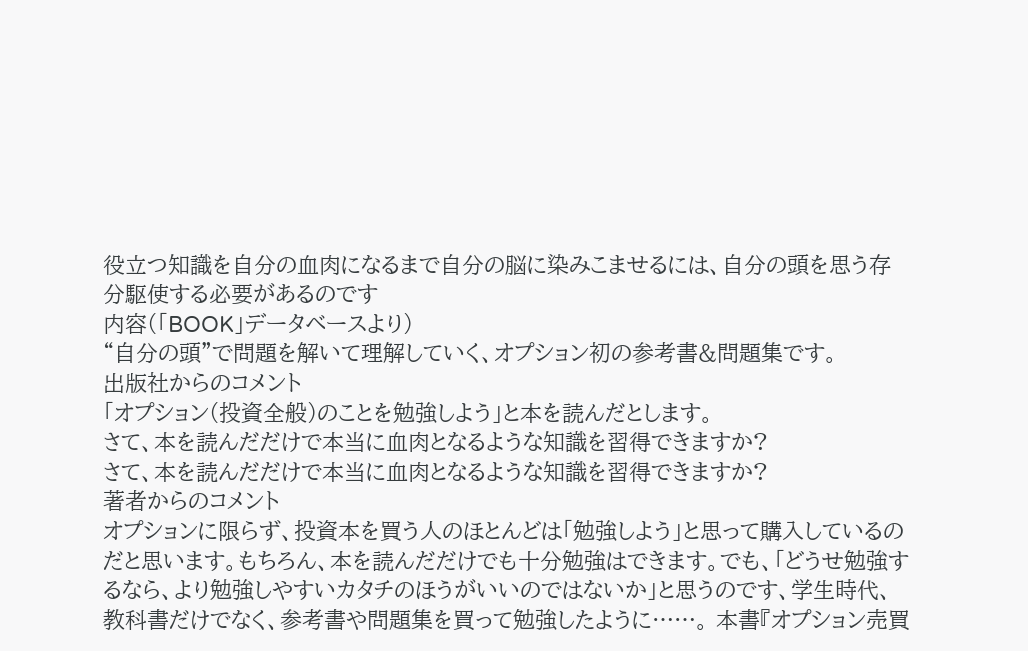役立つ知識を自分の血肉になるまで自分の脳に染みこませるには、自分の頭を思う存分駆使する必要があるのです
内容(「BOOK」データベースより)
“自分の頭”で問題を解いて理解していく、オプション初の参考書&問題集です。
出版社からのコメント
「オプション(投資全般)のことを勉強しよう」と本を読んだとします。
さて、本を読んだだけで本当に血肉となるような知識を習得できますか?
さて、本を読んだだけで本当に血肉となるような知識を習得できますか?
著者からのコメント
オプションに限らず、投資本を買う人のほとんどは「勉強しよう」と思って購入しているのだと思います。もちろん、本を読んだだけでも十分勉強はできます。でも、「どうせ勉強するなら、より勉強しやすいカタチのほうがいいのではないか」と思うのです、学生時代、教科書だけでなく、参考書や問題集を買って勉強したように……。 本書『オプション売買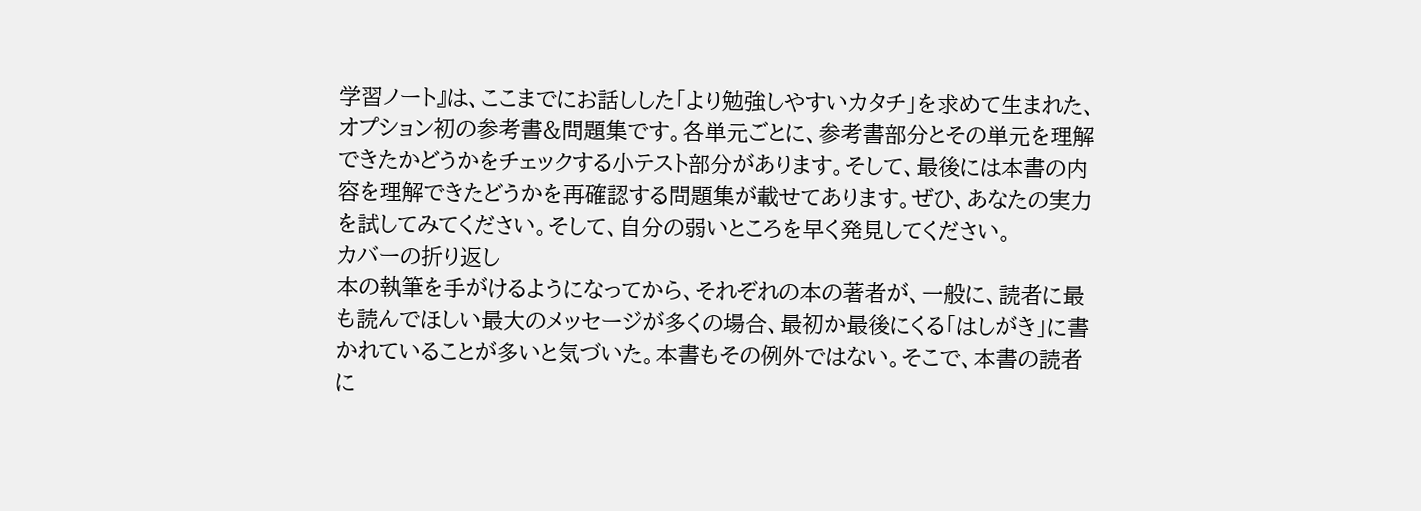学習ノート』は、ここまでにお話しした「より勉強しやすいカタチ」を求めて生まれた、オプション初の参考書&問題集です。各単元ごとに、参考書部分とその単元を理解できたかどうかをチェックする小テスト部分があります。そして、最後には本書の内容を理解できたどうかを再確認する問題集が載せてあります。ぜひ、あなたの実力を試してみてください。そして、自分の弱いところを早く発見してください。
カバーの折り返し
本の執筆を手がけるようになってから、それぞれの本の著者が、一般に、読者に最も読んでほしい最大のメッセージが多くの場合、最初か最後にくる「はしがき」に書かれていることが多いと気づいた。本書もその例外ではない。そこで、本書の読者に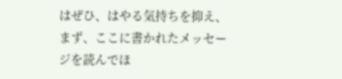はぜひ、はやる気持ちを抑え、まず、ここに書かれたメッセージを読んでほ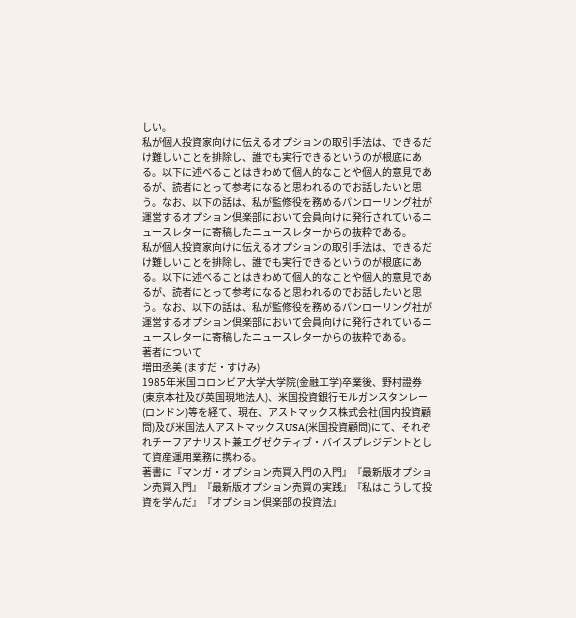しい。
私が個人投資家向けに伝えるオプションの取引手法は、できるだけ難しいことを排除し、誰でも実行できるというのが根底にある。以下に述べることはきわめて個人的なことや個人的意見であるが、読者にとって参考になると思われるのでお話したいと思う。なお、以下の話は、私が監修役を務めるパンローリング社が運営するオプション倶楽部において会員向けに発行されているニュースレターに寄稿したニュースレターからの抜粋である。
私が個人投資家向けに伝えるオプションの取引手法は、できるだけ難しいことを排除し、誰でも実行できるというのが根底にある。以下に述べることはきわめて個人的なことや個人的意見であるが、読者にとって参考になると思われるのでお話したいと思う。なお、以下の話は、私が監修役を務めるパンローリング社が運営するオプション倶楽部において会員向けに発行されているニュースレターに寄稿したニュースレターからの抜粋である。
著者について
増田丞美 (ますだ・すけみ)
1985年米国コロンビア大学大学院(金融工学)卒業後、野村證券(東京本社及び英国現地法人)、米国投資銀行モルガンスタンレー(ロンドン)等を経て、現在、アストマックス株式会社(国内投資顧問)及び米国法人アストマックスUSA(米国投資顧問)にて、それぞれチーフアナリスト兼エグゼクティブ・バイスプレジデントとして資産運用業務に携わる。
著書に『マンガ・オプション売買入門の入門』『最新版オプション売買入門』『最新版オプション売買の実践』『私はこうして投資を学んだ』『オプション倶楽部の投資法』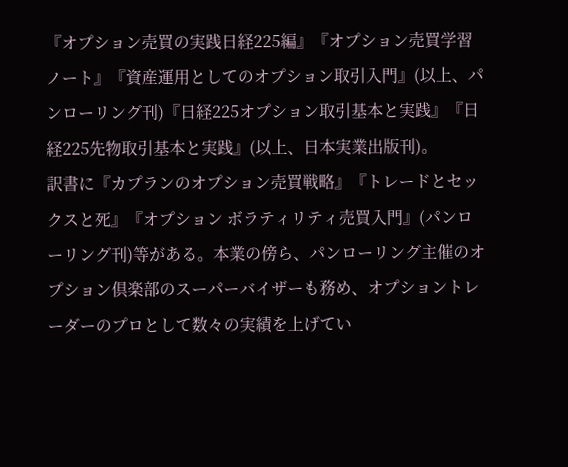『オプション売買の実践日経225編』『オプション売買学習ノート』『資産運用としてのオプション取引入門』(以上、パンローリング刊)『日経225オプション取引基本と実践』『日経225先物取引基本と実践』(以上、日本実業出版刊)。
訳書に『カプランのオプション売買戦略』『トレードとセックスと死』『オプション ボラティリティ売買入門』(パンローリング刊)等がある。本業の傍ら、パンローリング主催のオプション倶楽部のスーパーバイザーも務め、オプショントレーダーのプロとして数々の実績を上げてい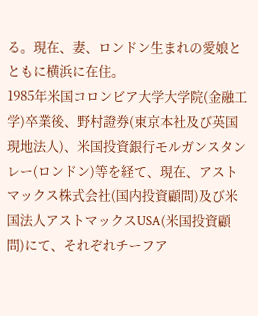る。現在、妻、ロンドン生まれの愛娘とともに横浜に在住。
1985年米国コロンビア大学大学院(金融工学)卒業後、野村證券(東京本社及び英国現地法人)、米国投資銀行モルガンスタンレー(ロンドン)等を経て、現在、アストマックス株式会社(国内投資顧問)及び米国法人アストマックスUSA(米国投資顧問)にて、それぞれチーフア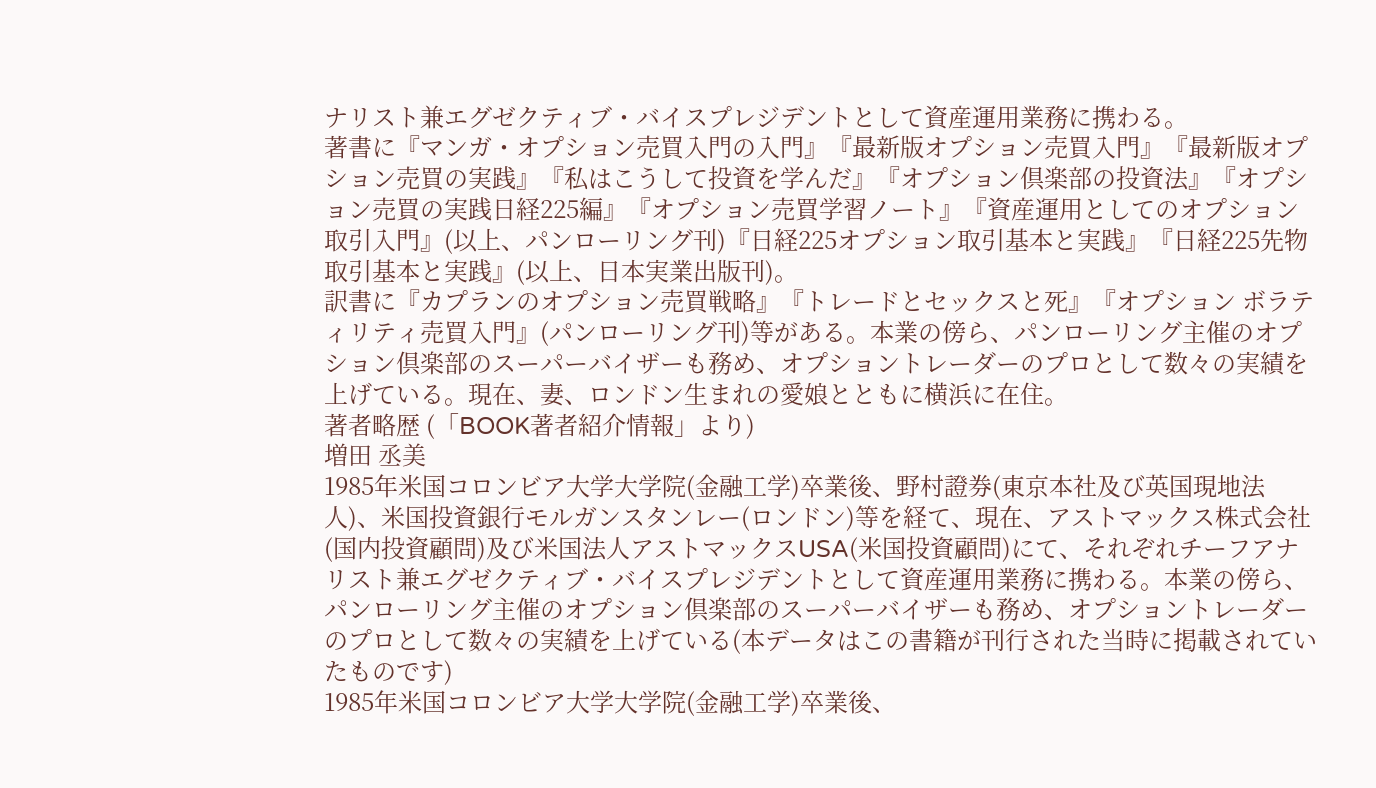ナリスト兼エグゼクティブ・バイスプレジデントとして資産運用業務に携わる。
著書に『マンガ・オプション売買入門の入門』『最新版オプション売買入門』『最新版オプション売買の実践』『私はこうして投資を学んだ』『オプション倶楽部の投資法』『オプション売買の実践日経225編』『オプション売買学習ノート』『資産運用としてのオプション取引入門』(以上、パンローリング刊)『日経225オプション取引基本と実践』『日経225先物取引基本と実践』(以上、日本実業出版刊)。
訳書に『カプランのオプション売買戦略』『トレードとセックスと死』『オプション ボラティリティ売買入門』(パンローリング刊)等がある。本業の傍ら、パンローリング主催のオプション倶楽部のスーパーバイザーも務め、オプショントレーダーのプロとして数々の実績を上げている。現在、妻、ロンドン生まれの愛娘とともに横浜に在住。
著者略歴 (「BOOK著者紹介情報」より)
増田 丞美
1985年米国コロンビア大学大学院(金融工学)卒業後、野村證券(東京本社及び英国現地法人)、米国投資銀行モルガンスタンレー(ロンドン)等を経て、現在、アストマックス株式会社(国内投資顧問)及び米国法人アストマックスUSA(米国投資顧問)にて、それぞれチーフアナリスト兼エグゼクティブ・バイスプレジデントとして資産運用業務に携わる。本業の傍ら、パンローリング主催のオプション倶楽部のスーパーバイザーも務め、オプショントレーダーのプロとして数々の実績を上げている(本データはこの書籍が刊行された当時に掲載されていたものです)
1985年米国コロンビア大学大学院(金融工学)卒業後、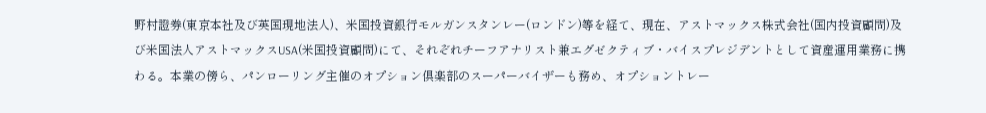野村證券(東京本社及び英国現地法人)、米国投資銀行モルガンスタンレー(ロンドン)等を経て、現在、アストマックス株式会社(国内投資顧問)及び米国法人アストマックスUSA(米国投資顧問)にて、それぞれチーフアナリスト兼エグゼクティブ・バイスプレジデントとして資産運用業務に携わる。本業の傍ら、パンローリング主催のオプション倶楽部のスーパーバイザーも務め、オプショントレー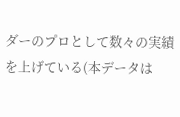ダーのプロとして数々の実績を上げている(本データは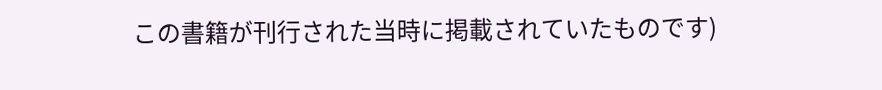この書籍が刊行された当時に掲載されていたものです)